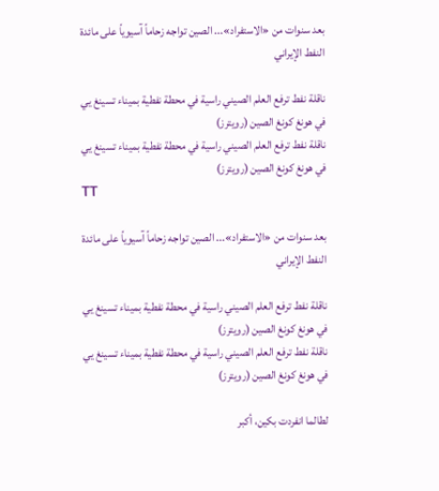بعد سنوات من «الاستفراد»... الصين تواجه زحاماً آسيوياً على مائدة النفط الإيراني

ناقلة نفط ترفع العلم الصيني راسية في محطة نفطية بميناء تسينغ يي في هونغ كونغ الصين (رويترز)
ناقلة نفط ترفع العلم الصيني راسية في محطة نفطية بميناء تسينغ يي في هونغ كونغ الصين (رويترز)
TT

بعد سنوات من «الاستفراد»... الصين تواجه زحاماً آسيوياً على مائدة النفط الإيراني

ناقلة نفط ترفع العلم الصيني راسية في محطة نفطية بميناء تسينغ يي في هونغ كونغ الصين (رويترز)
ناقلة نفط ترفع العلم الصيني راسية في محطة نفطية بميناء تسينغ يي في هونغ كونغ الصين (رويترز)

لطالما انفردت بكين، أكبر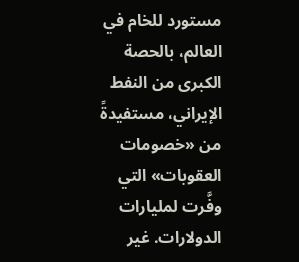مستورد للخام في العالم، بالحصة الكبرى من النفط الإيراني، مستفيدةً من «خصومات العقوبات» التي وفَّرت لمليارات الدولارات. غير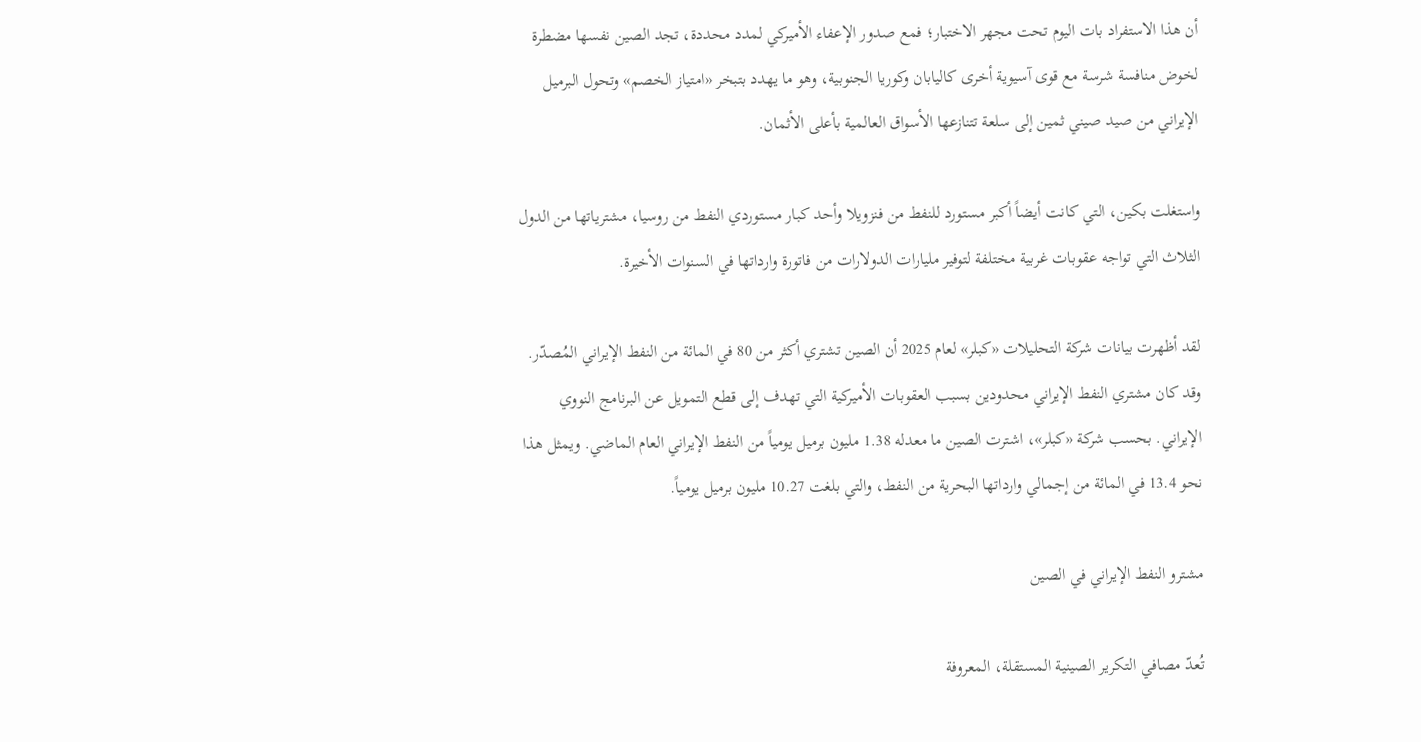أن هذا الاستفراد بات اليوم تحت مجهر الاختبار؛ فمع صدور الإعفاء الأميركي لمدد محددة، تجد الصين نفسها مضطرة لخوض منافسة شرسة مع قوى آسيوية أخرى كاليابان وكوريا الجنوبية، وهو ما يهدد بتبخر «امتياز الخصم» وتحول البرميل الإيراني من صيد صيني ثمين إلى سلعة تتنازعها الأسواق العالمية بأعلى الأثمان.

واستغلت بكين، التي كانت أيضاً أكبر مستورد للنفط من فنزويلا وأحد كبار مستوردي النفط من روسيا، مشترياتها من الدول الثلاث التي تواجه عقوبات غربية مختلفة لتوفير مليارات الدولارات من فاتورة وارداتها في السنوات الأخيرة.

لقد أظهرت بيانات شركة التحليلات «كبلر» لعام 2025 أن الصين تشتري أكثر من 80 في المائة من النفط الإيراني المُصدّر. وقد كان مشتري النفط الإيراني محدودين بسبب العقوبات الأميركية التي تهدف إلى قطع التمويل عن البرنامج النووي الإيراني. بحسب شركة «كبلر»، اشترت الصين ما معدله 1.38 مليون برميل يومياً من النفط الإيراني العام الماضي. ويمثل هذا نحو 13.4 في المائة من إجمالي وارداتها البحرية من النفط، والتي بلغت 10.27 مليون برميل يومياً.

مشترو النفط الإيراني في الصين

تُعدّ مصافي التكرير الصينية المستقلة، المعروفة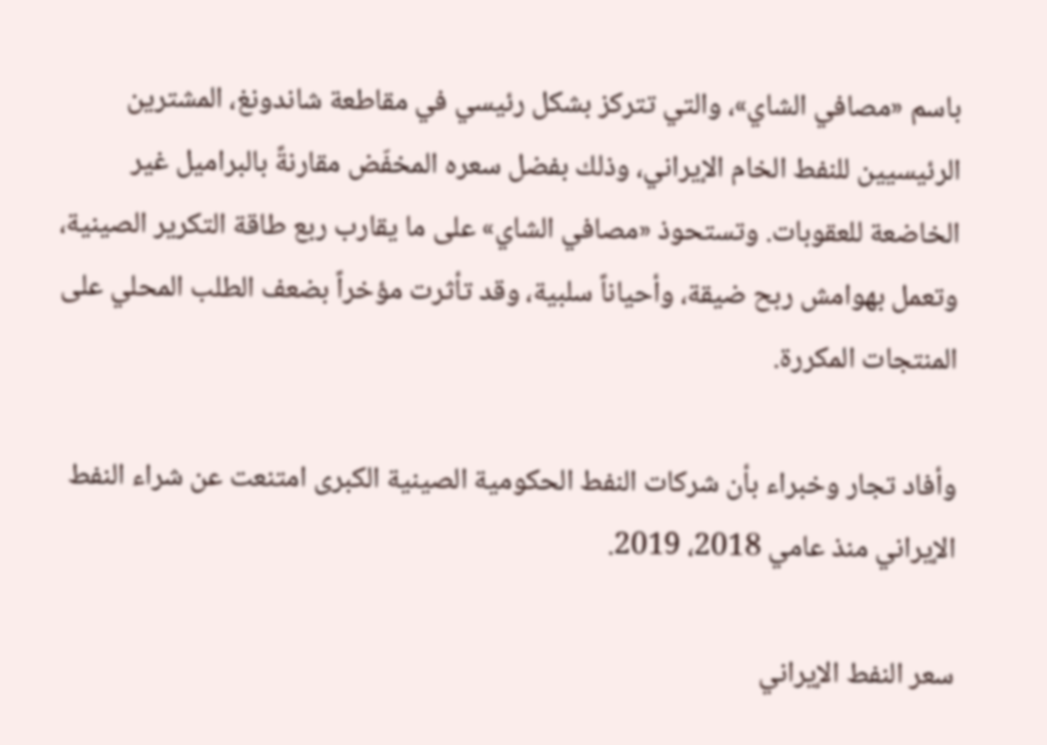باسم «مصافي الشاي»، والتي تتركز بشكل رئيسي في مقاطعة شاندونغ، المشترين الرئيسيين للنفط الخام الإيراني، وذلك بفضل سعره المخفّض مقارنةً بالبراميل غير الخاضعة للعقوبات. وتستحوذ «مصافي الشاي» على ما يقارب ربع طاقة التكرير الصينية، وتعمل بهوامش ربح ضيقة، وأحياناً سلبية، وقد تأثرت مؤخراً بضعف الطلب المحلي على المنتجات المكررة.

وأفاد تجار وخبراء بأن شركات النفط الحكومية الصينية الكبرى امتنعت عن شراء النفط الإيراني منذ عامي 2018، 2019.

سعر النفط الإيراني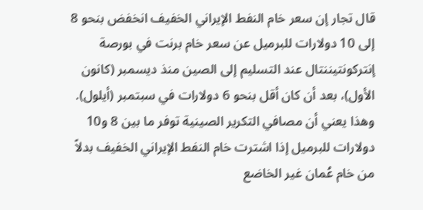قال تجار إن سعر خام النفط الإيراني الخفيف انخفض بنحو 8 إلى 10 دولارات للبرميل عن سعر خام برنت في بورصة إنتركونتيننتال عند التسليم إلى الصين منذ ديسمبر (كانون الأول)، بعد أن كان أقل بنحو 6 دولارات في سبتمبر (أيلول). وهذا يعني أن مصافي التكرير الصينية توفر ما بين 8 و10 دولارات للبرميل إذا اشترت خام النفط الإيراني الخفيف بدلاً من خام عُمان غير الخاضع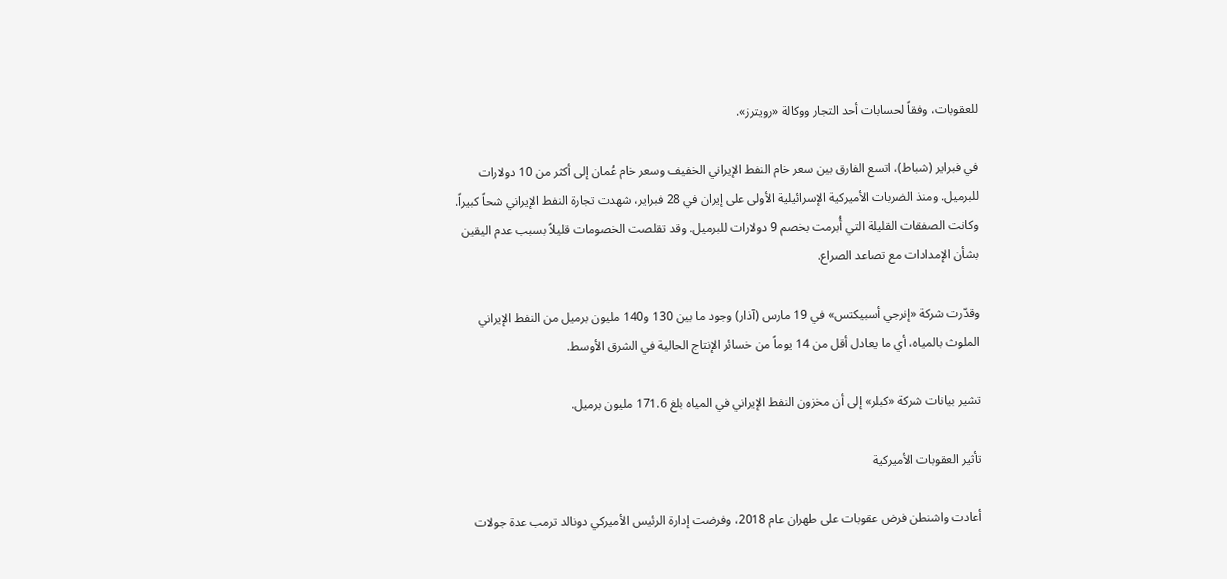للعقوبات، وفقاً لحسابات أحد التجار ووكالة «رويترز».

في فبراير (شباط)، اتسع الفارق بين سعر خام النفط الإيراني الخفيف وسعر خام عُمان إلى أكثر من 10 دولارات للبرميل. ومنذ الضربات الأميركية الإسرائيلية الأولى على إيران في 28 فبراير، شهدت تجارة النفط الإيراني شحاً كبيراً. وكانت الصفقات القليلة التي أُبرمت بخصم 9 دولارات للبرميل. وقد تقلصت الخصومات قليلاً بسبب عدم اليقين بشأن الإمدادات مع تصاعد الصراع.

وقدّرت شركة «إنرجي أسبيكتس» في 19 مارس (آذار) وجود ما بين 130 و140 مليون برميل من النفط الإيراني الملوث بالمياه، أي ما يعادل أقل من 14 يوماً من خسائر الإنتاج الحالية في الشرق الأوسط.

تشير بيانات شركة «كبلر» إلى أن مخزون النفط الإيراني في المياه بلغ 171.6 مليون برميل.

تأثير العقوبات الأميركية

أعادت واشنطن فرض عقوبات على طهران عام 2018، وفرضت إدارة الرئيس الأميركي دونالد ترمب عدة جولات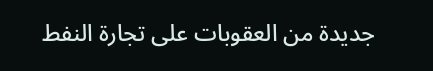جديدة من العقوبات على تجارة النفط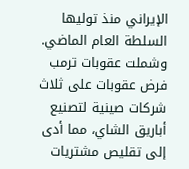الإيراني منذ توليها السلطة العام الماضي. وشملت عقوبات ترمب فرض عقوبات على ثلاث شركات صينية لتصنيع أباريق الشاي، مما أدى إلى تقليص مشتريات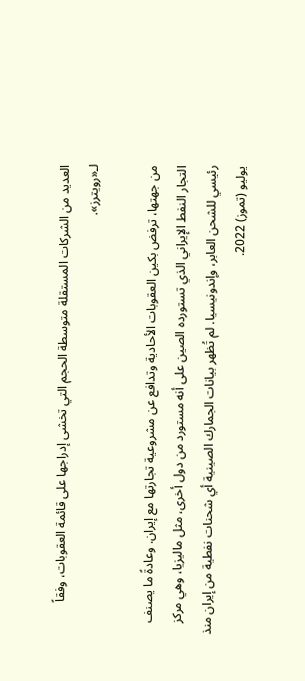العديد من الشركات المستقلة متوسطة الحجم التي تخشى إدراجها على قائمة العقوبات، وفقاً لـ«رويترز».

من جهتها، ترفض بكين العقوبات الأحادية وتدافع عن مشروعية تجارتها مع إيران. وعادةً ما يصنف التجار النفط الإيراني الذي تستورده الصين على أنه مستورد من دول أخرى، مثل ماليزيا، وهي مركز رئيسي للشحن العابر، وإندونيسيا. لم تُظهر بيانات الجمارك الصينية أي شحنات نفطية من إيران منذ يوليو (تموز) 2022.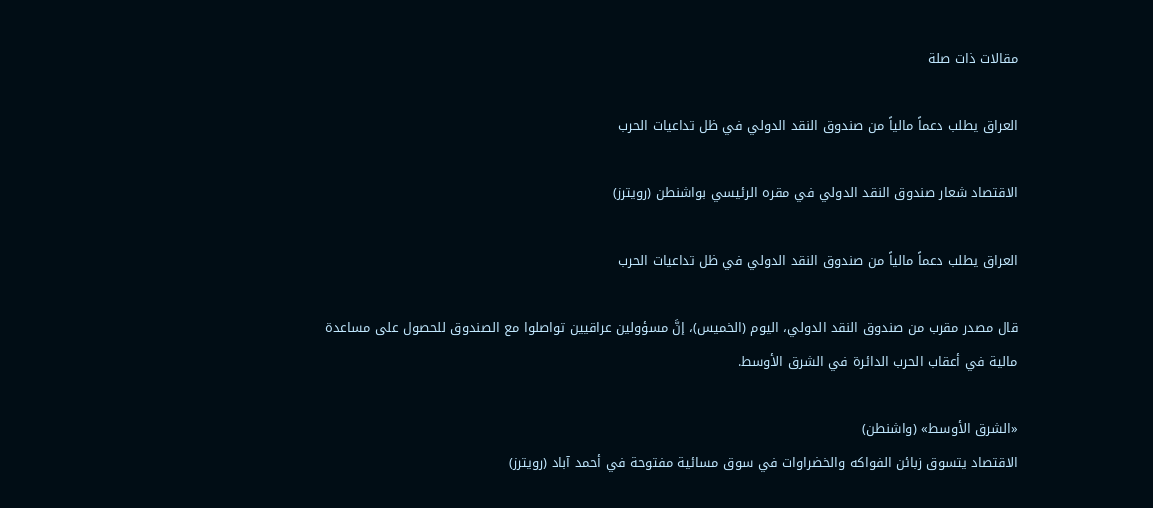مقالات ذات صلة

العراق يطلب دعماً مالياً من صندوق النقد الدولي في ظل تداعيات الحرب

الاقتصاد شعار صندوق النقد الدولي في مقره الرئيسي بواشنطن (رويترز)

العراق يطلب دعماً مالياً من صندوق النقد الدولي في ظل تداعيات الحرب

قال مصدر مقرب من صندوق النقد الدولي، اليوم (الخميس)، إنَّ مسؤولين عراقيين تواصلوا مع الصندوق للحصول على مساعدة مالية في أعقاب الحرب الدائرة ‌في الشرق ‌الأوسط.

«الشرق الأوسط» (واشنطن)
الاقتصاد يتسوق زبائن الفواكه والخضراوات في سوق مسائية مفتوحة في أحمد آباد (رويترز)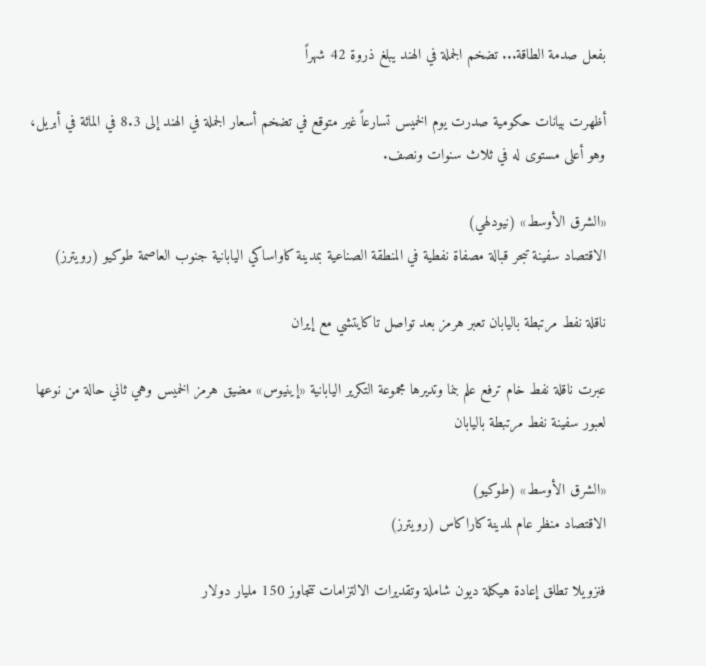بفعل صدمة الطاقة... تضخم الجملة في الهند يبلغ ذروة 42 شهراً

أظهرت بيانات حكومية صدرت يوم الخميس تسارعاً غير متوقع في تضخم أسعار الجملة في الهند إلى 8.3 في المائة في أبريل، وهو أعلى مستوى له في ثلاث سنوات ونصف.

«الشرق الأوسط» (نيودلهي)
الاقتصاد سفينة تبحر قبالة مصفاة نفطية في المنطقة الصناعية بمدينة كاواساكي اليابانية جنوب العاصمة طوكيو (رويترز)

ناقلة نفط مرتبطة باليابان تعبر هرمز بعد تواصل تاكايتشي مع إيران

عبرت ناقلة نفط خام ترفع علم بنما وتديرها مجموعة التكرير اليابانية «إينيوس» مضيق هرمز الخميس وهي ثاني حالة من نوعها لعبور سفينة نفط مرتبطة باليابان

«الشرق الأوسط» (طوكيو)
الاقتصاد منظر عام لمدينة كاراكاس (رويترز)

فنزويلا تطلق إعادة هيكلة ديون شاملة وتقديرات الالتزامات تتجاوز 150 مليار دولار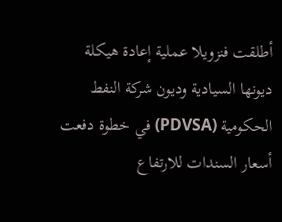أطلقت فنزويلا عملية إعادة هيكلة ديونها السيادية وديون شركة النفط الحكومية (PDVSA) في خطوة دفعت أسعار السندات للارتفاع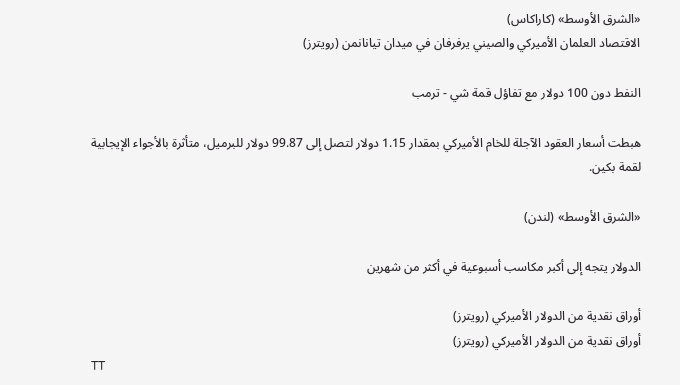«الشرق الأوسط» (كاراكاس)
الاقتصاد العلمان الأميركي والصيني يرفرفان في ميدان تيانانمن (رويترز)

النفط دون 100 دولار مع تفاؤل قمة شي - ترمب

هبطت أسعار العقود الآجلة للخام الأميركي بمقدار 1.15 دولار لتصل إلى 99.87 دولار للبرميل، متأثرة بالأجواء الإيجابية لقمة بكين.

«الشرق الأوسط» (لندن)

الدولار يتجه إلى أكبر مكاسب أسبوعية في أكثر من شهرين

أوراق نقدية من الدولار الأميركي (رويترز)
أوراق نقدية من الدولار الأميركي (رويترز)
TT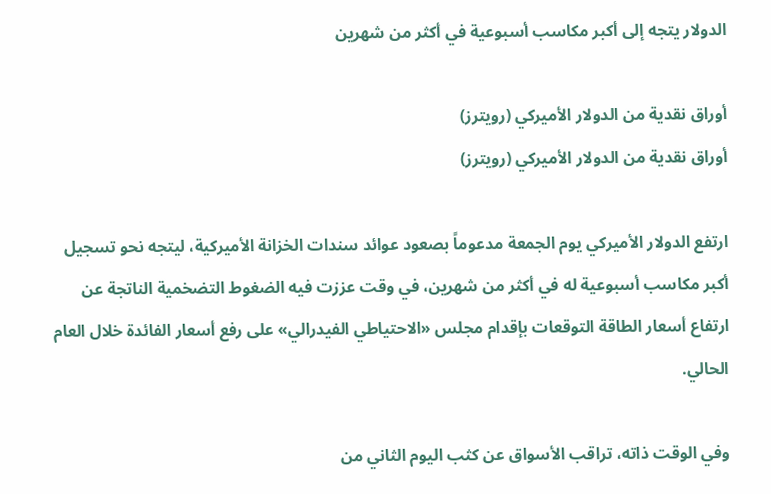الدولار يتجه إلى أكبر مكاسب أسبوعية في أكثر من شهرين

أوراق نقدية من الدولار الأميركي (رويترز)
أوراق نقدية من الدولار الأميركي (رويترز)

ارتفع الدولار الأميركي يوم الجمعة مدعوماً بصعود عوائد سندات الخزانة الأميركية، ليتجه نحو تسجيل أكبر مكاسب أسبوعية له في أكثر من شهرين، في وقت عززت فيه الضغوط التضخمية الناتجة عن ارتفاع أسعار الطاقة التوقعات بإقدام مجلس «الاحتياطي الفيدرالي» على رفع أسعار الفائدة خلال العام الحالي.

وفي الوقت ذاته، تراقب الأسواق عن كثب اليوم الثاني من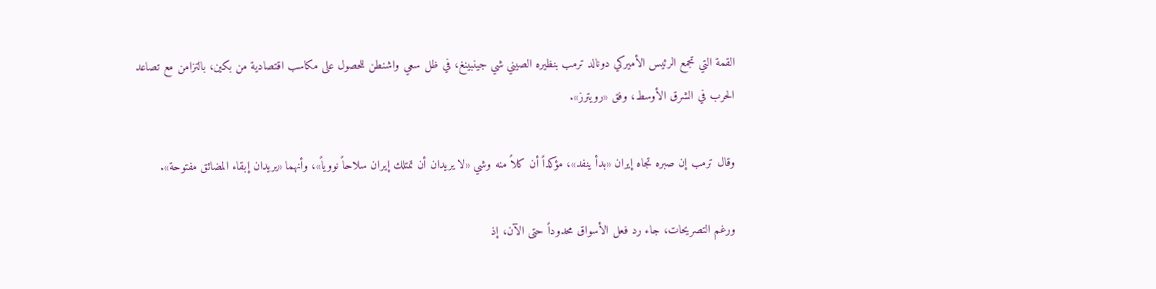القمة التي تجمع الرئيس الأميركي دونالد ترمب بنظيره الصيني شي جينبينغ، في ظل سعي واشنطن للحصول على مكاسب اقتصادية من بكين، بالتزامن مع تصاعد الحرب في الشرق الأوسط، وفق «رويترز».

وقال ترمب إن صبره تجاه إيران «بدأ ينفد»، مؤكداً أن كلاً منه وشي «لا يريدان أن تمتلك إيران سلاحاً نووياً»، وأنهما «يريدان إبقاء المضائق مفتوحة».

ورغم التصريحات، جاء رد فعل الأسواق محدوداً حتى الآن، إذ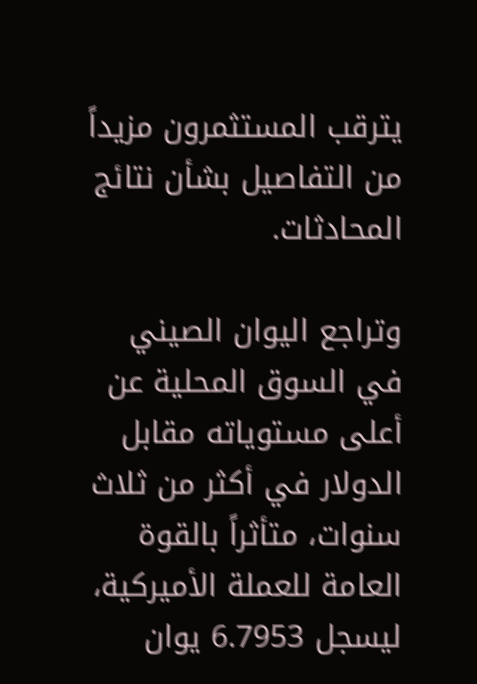يترقب المستثمرون مزيداً من التفاصيل بشأن نتائج المحادثات.

وتراجع اليوان الصيني في السوق المحلية عن أعلى مستوياته مقابل الدولار في أكثر من ثلاث سنوات، متأثراً بالقوة العامة للعملة الأميركية، ليسجل 6.7953 يوان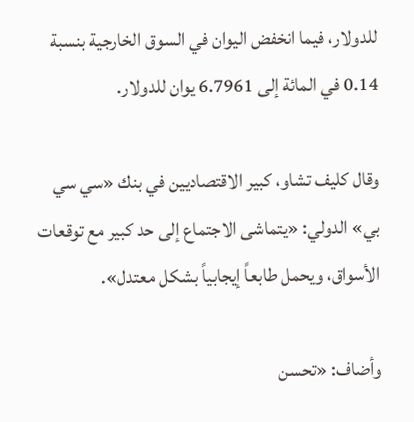للدولار، فيما انخفض اليوان في السوق الخارجية بنسبة 0.14 في المائة إلى 6.7961 يوان للدولار.

وقال كليف تشاو، كبير الاقتصاديين في بنك «سي سي بي» الدولي: «يتماشى الاجتماع إلى حد كبير مع توقعات الأسواق، ويحمل طابعاً إيجابياً بشكل معتدل».

وأضاف: «تحسن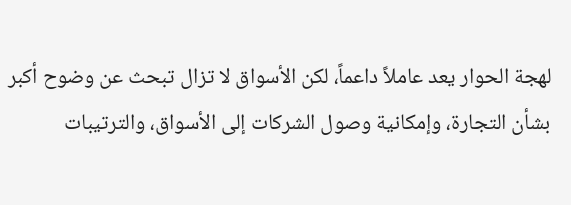لهجة الحوار يعد عاملاً داعماً، لكن الأسواق لا تزال تبحث عن وضوح أكبر بشأن التجارة، وإمكانية وصول الشركات إلى الأسواق، والترتيبات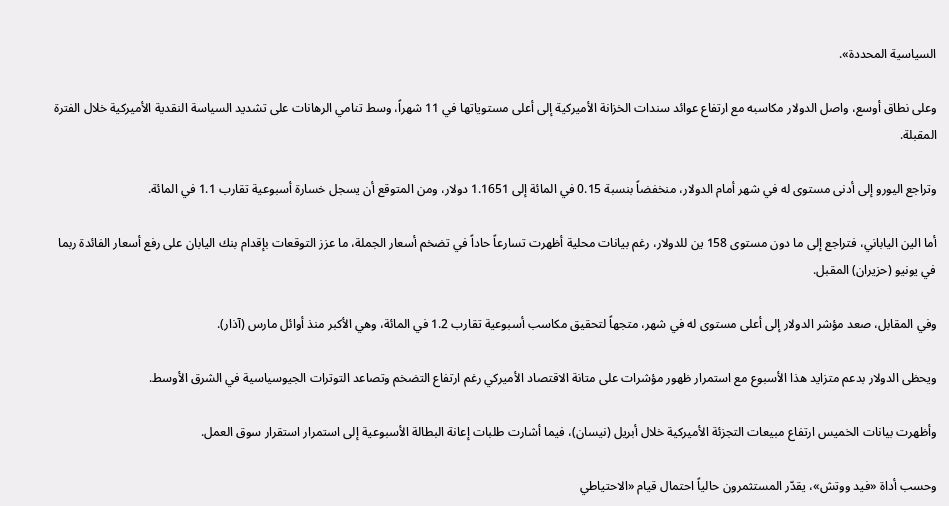السياسية المحددة».

وعلى نطاق أوسع، واصل الدولار مكاسبه مع ارتفاع عوائد سندات الخزانة الأميركية إلى أعلى مستوياتها في 11 شهراً، وسط تنامي الرهانات على تشديد السياسة النقدية الأميركية خلال الفترة المقبلة.

وتراجع اليورو إلى أدنى مستوى له في شهر أمام الدولار، منخفضاً بنسبة 0.15 في المائة إلى 1.1651 دولار، ومن المتوقع أن يسجل خسارة أسبوعية تقارب 1.1 في المائة.

أما الين الياباني، فتراجع إلى ما دون مستوى 158 ين للدولار، رغم بيانات محلية أظهرت تسارعاً حاداً في تضخم أسعار الجملة، ما عزز التوقعات بإقدام بنك اليابان على رفع أسعار الفائدة ربما في يونيو (حزيران) المقبل.

وفي المقابل، صعد مؤشر الدولار إلى أعلى مستوى له في شهر، متجهاً لتحقيق مكاسب أسبوعية تقارب 1.2 في المائة، وهي الأكبر منذ أوائل مارس (آذار).

ويحظى الدولار بدعم متزايد هذا الأسبوع مع استمرار ظهور مؤشرات على متانة الاقتصاد الأميركي رغم ارتفاع التضخم وتصاعد التوترات الجيوسياسية في الشرق الأوسط.

وأظهرت بيانات الخميس ارتفاع مبيعات التجزئة الأميركية خلال أبريل (نيسان)، فيما أشارت طلبات إعانة البطالة الأسبوعية إلى استمرار استقرار سوق العمل.

وحسب أداة «فيد ووتش»، يقدّر المستثمرون حالياً احتمال قيام «الاحتياطي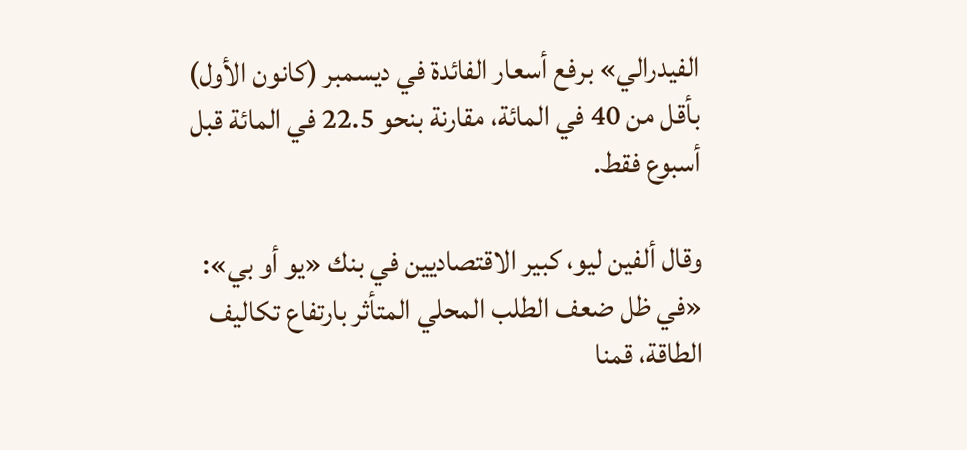الفيدرالي» برفع أسعار الفائدة في ديسمبر (كانون الأول) بأقل من 40 في المائة، مقارنة بنحو 22.5 في المائة قبل أسبوع فقط.

وقال ألفين ليو، كبير الاقتصاديين في بنك «يو أو بي»: «في ظل ضعف الطلب المحلي المتأثر بارتفاع تكاليف الطاقة، قمنا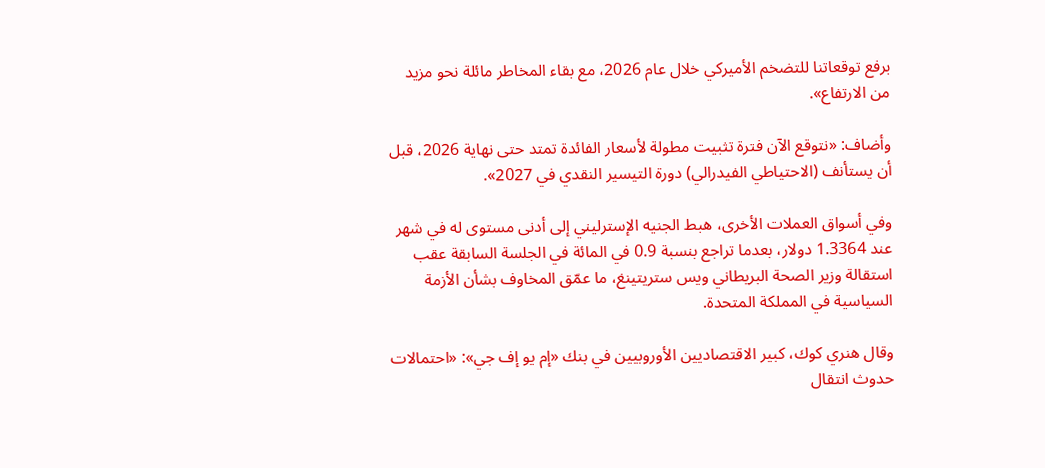برفع توقعاتنا للتضخم الأميركي خلال عام 2026، مع بقاء المخاطر مائلة نحو مزيد من الارتفاع».

وأضاف: «نتوقع الآن فترة تثبيت مطولة لأسعار الفائدة تمتد حتى نهاية 2026، قبل أن يستأنف (الاحتياطي الفيدرالي) دورة التيسير النقدي في 2027».

وفي أسواق العملات الأخرى، هبط الجنيه الإسترليني إلى أدنى مستوى له في شهر عند 1.3364 دولار، بعدما تراجع بنسبة 0.9 في المائة في الجلسة السابقة عقب استقالة وزير الصحة البريطاني ويس ستريتينغ، ما عمّق المخاوف بشأن الأزمة السياسية في المملكة المتحدة.

وقال هنري كوك، كبير الاقتصاديين الأوروبيين في بنك «إم يو إف جي»: «احتمالات حدوث انتقال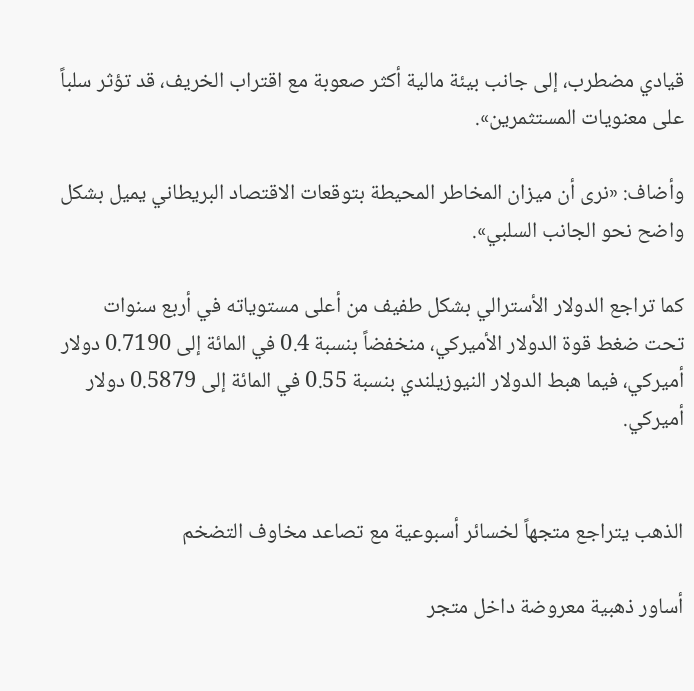قيادي مضطرب، إلى جانب بيئة مالية أكثر صعوبة مع اقتراب الخريف، قد تؤثر سلباً على معنويات المستثمرين».

وأضاف: «نرى أن ميزان المخاطر المحيطة بتوقعات الاقتصاد البريطاني يميل بشكل واضح نحو الجانب السلبي».

كما تراجع الدولار الأسترالي بشكل طفيف من أعلى مستوياته في أربع سنوات تحت ضغط قوة الدولار الأميركي، منخفضاً بنسبة 0.4 في المائة إلى 0.7190 دولار أميركي، فيما هبط الدولار النيوزيلندي بنسبة 0.55 في المائة إلى 0.5879 دولار أميركي.


الذهب يتراجع متجهاً لخسائر أسبوعية مع تصاعد مخاوف التضخم

أساور ذهبية معروضة داخل متجر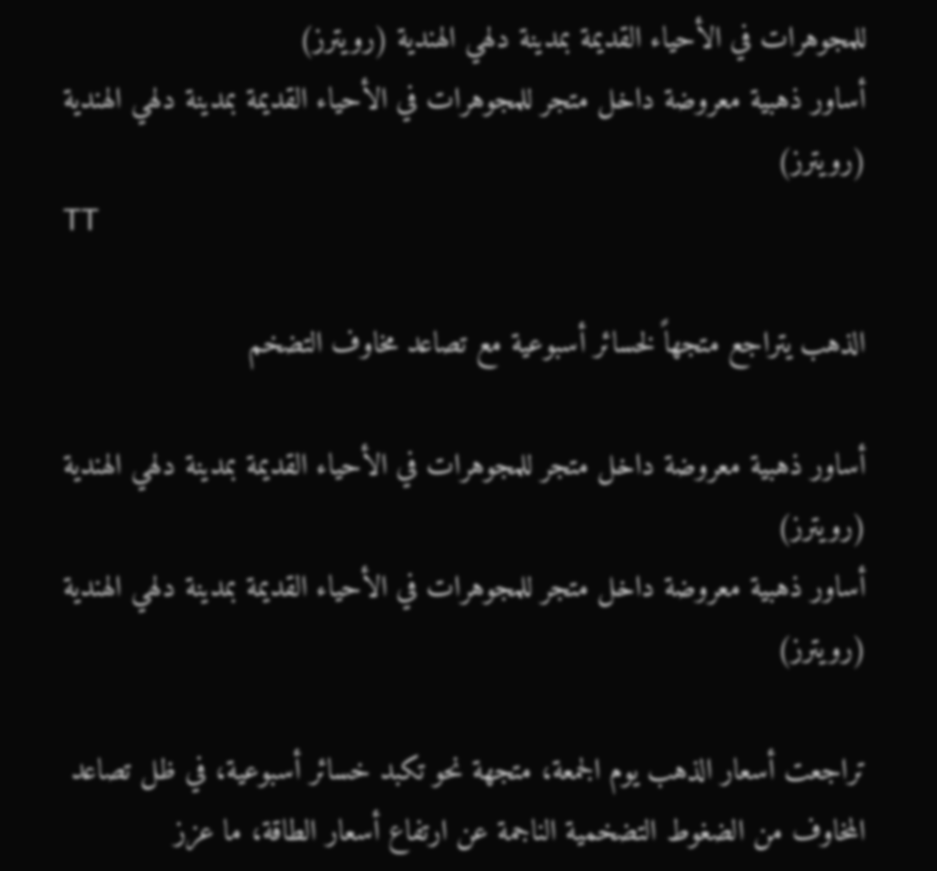للمجوهرات في الأحياء القديمة بمدينة دلهي الهندية (رويترز)
أساور ذهبية معروضة داخل متجر للمجوهرات في الأحياء القديمة بمدينة دلهي الهندية (رويترز)
TT

الذهب يتراجع متجهاً لخسائر أسبوعية مع تصاعد مخاوف التضخم

أساور ذهبية معروضة داخل متجر للمجوهرات في الأحياء القديمة بمدينة دلهي الهندية (رويترز)
أساور ذهبية معروضة داخل متجر للمجوهرات في الأحياء القديمة بمدينة دلهي الهندية (رويترز)

تراجعت أسعار الذهب يوم الجمعة، متجهة نحو تكبد خسائر أسبوعية، في ظل تصاعد المخاوف من الضغوط التضخمية الناجمة عن ارتفاع أسعار الطاقة، ما عزز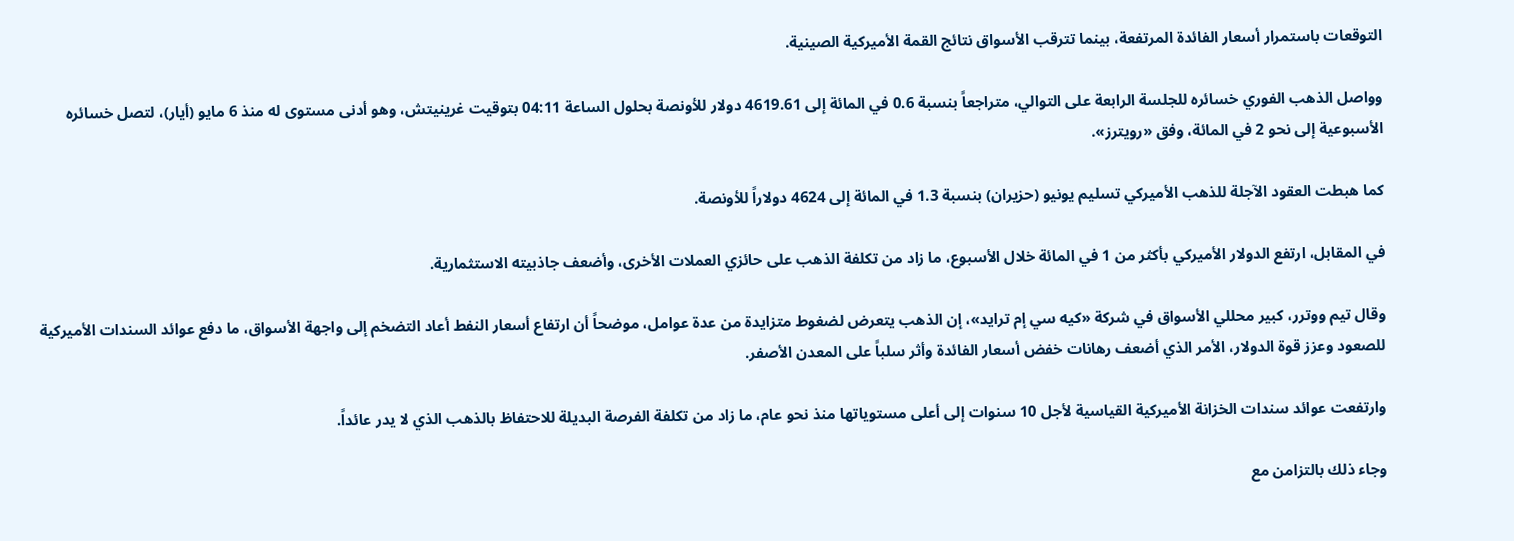التوقعات باستمرار أسعار الفائدة المرتفعة، بينما تترقب الأسواق نتائج القمة الأميركية الصينية.

وواصل الذهب الفوري خسائره للجلسة الرابعة على التوالي، متراجعاً بنسبة 0.6 في المائة إلى 4619.61 دولار للأونصة بحلول الساعة 04:11 بتوقيت غرينيتش، وهو أدنى مستوى له منذ 6 مايو (أيار)، لتصل خسائره الأسبوعية إلى نحو 2 في المائة، وفق «رويترز».

كما هبطت العقود الآجلة للذهب الأميركي تسليم يونيو (حزيران) بنسبة 1.3 في المائة إلى 4624 دولاراً للأونصة.

في المقابل، ارتفع الدولار الأميركي بأكثر من 1 في المائة خلال الأسبوع، ما زاد من تكلفة الذهب على حائزي العملات الأخرى، وأضعف جاذبيته الاستثمارية.

وقال تيم ووترر، كبير محللي الأسواق في شركة «كيه سي إم ترايد»، إن الذهب يتعرض لضغوط متزايدة من عدة عوامل، موضحاً أن ارتفاع أسعار النفط أعاد التضخم إلى واجهة الأسواق، ما دفع عوائد السندات الأميركية للصعود وعزز قوة الدولار، الأمر الذي أضعف رهانات خفض أسعار الفائدة وأثر سلباً على المعدن الأصفر.

وارتفعت عوائد سندات الخزانة الأميركية القياسية لأجل 10 سنوات إلى أعلى مستوياتها منذ نحو عام، ما زاد من تكلفة الفرصة البديلة للاحتفاظ بالذهب الذي لا يدر عائداً.

وجاء ذلك بالتزامن مع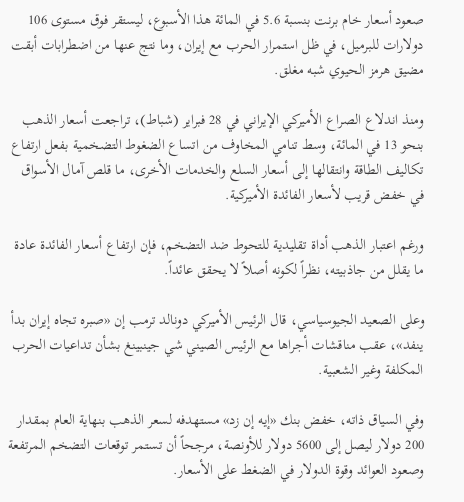صعود أسعار خام برنت بنسبة 5.6 في المائة هذا الأسبوع، ليستقر فوق مستوى 106 دولارات للبرميل، في ظل استمرار الحرب مع إيران، وما نتج عنها من اضطرابات أبقت مضيق هرمز الحيوي شبه مغلق.

ومنذ اندلاع الصراع الأميركي الإيراني في 28 فبراير (شباط)، تراجعت أسعار الذهب بنحو 13 في المائة، وسط تنامي المخاوف من اتساع الضغوط التضخمية بفعل ارتفاع تكاليف الطاقة وانتقالها إلى أسعار السلع والخدمات الأخرى، ما قلص آمال الأسواق في خفض قريب لأسعار الفائدة الأميركية.

ورغم اعتبار الذهب أداة تقليدية للتحوط ضد التضخم، فإن ارتفاع أسعار الفائدة عادة ما يقلل من جاذبيته، نظراً لكونه أصلاً لا يحقق عائداً.

وعلى الصعيد الجيوسياسي، قال الرئيس الأميركي دونالد ترمب إن «صبره تجاه إيران بدأ ينفد»، عقب مناقشات أجراها مع الرئيس الصيني شي جينبينغ بشأن تداعيات الحرب المكلفة وغير الشعبية.

وفي السياق ذاته، خفض بنك «إيه إن زد» مستهدفه لسعر الذهب بنهاية العام بمقدار 200 دولار ليصل إلى 5600 دولار للأونصة، مرجحاً أن تستمر توقعات التضخم المرتفعة وصعود العوائد وقوة الدولار في الضغط على الأسعار.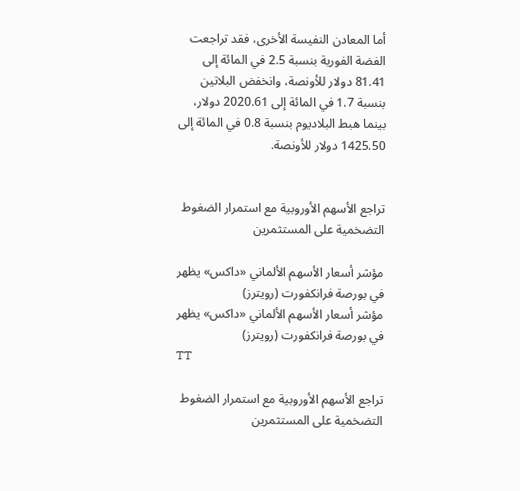أما المعادن النفيسة الأخرى، فقد تراجعت الفضة الفورية بنسبة 2.5 في المائة إلى 81.41 دولار للأونصة، وانخفض البلاتين بنسبة 1.7 في المائة إلى 2020.61 دولار، بينما هبط البلاديوم بنسبة 0.8 في المائة إلى 1425.50 دولار للأونصة.


تراجع الأسهم الأوروبية مع استمرار الضغوط التضخمية على المستثمرين

مؤشر أسعار الأسهم الألماني «داكس» يظهر في بورصة فرانكفورت (رويترز)
مؤشر أسعار الأسهم الألماني «داكس» يظهر في بورصة فرانكفورت (رويترز)
TT

تراجع الأسهم الأوروبية مع استمرار الضغوط التضخمية على المستثمرين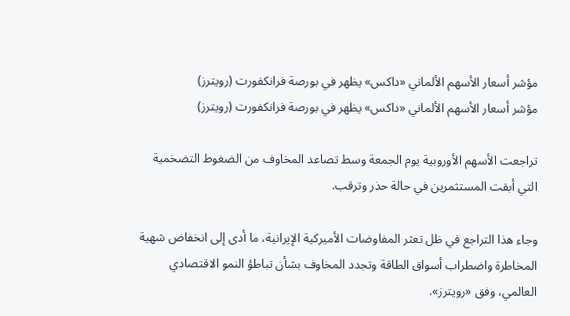مؤشر أسعار الأسهم الألماني «داكس» يظهر في بورصة فرانكفورت (رويترز)
مؤشر أسعار الأسهم الألماني «داكس» يظهر في بورصة فرانكفورت (رويترز)

تراجعت الأسهم الأوروبية يوم الجمعة وسط تصاعد المخاوف من الضغوط التضخمية التي أبقت المستثمرين في حالة حذر وترقب.

وجاء هذا التراجع في ظل تعثر المفاوضات الأميركية الإيرانية، ما أدى إلى انخفاض شهية المخاطرة واضطراب أسواق الطاقة وتجدد المخاوف بشأن تباطؤ النمو الاقتصادي العالمي، وفق «رويترز».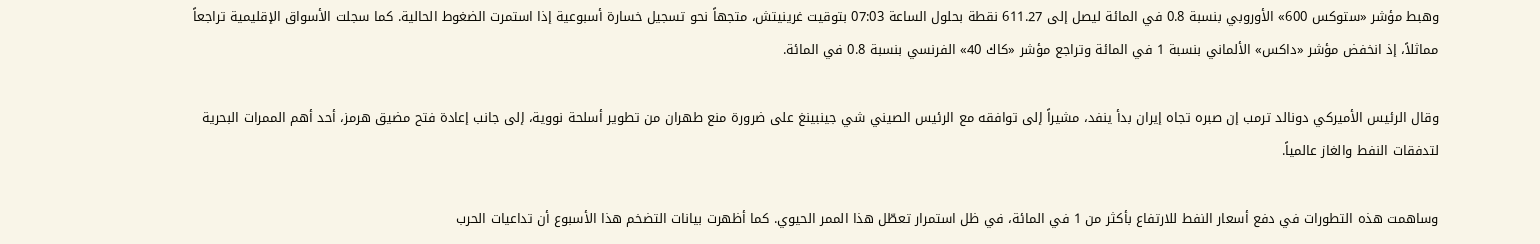وهبط مؤشر «ستوكس 600» الأوروبي بنسبة 0.8 في المائة ليصل إلى 611.27 نقطة بحلول الساعة 07:03 بتوقيت غرينيتش، متجهاً نحو تسجيل خسارة أسبوعية إذا استمرت الضغوط الحالية. كما سجلت الأسواق الإقليمية تراجعاً مماثلاً، إذ انخفض مؤشر «داكس» الألماني بنسبة 1 في المائة وتراجع مؤشر «كاك 40» الفرنسي بنسبة 0.8 في المائة.

وقال الرئيس الأميركي دونالد ترمب إن صبره تجاه إيران بدأ ينفد، مشيراً إلى توافقه مع الرئيس الصيني شي جينبينغ على ضرورة منع طهران من تطوير أسلحة نووية، إلى جانب إعادة فتح مضيق هرمز، أحد أهم الممرات البحرية لتدفقات النفط والغاز عالمياً.

وساهمت هذه التطورات في دفع أسعار النفط للارتفاع بأكثر من 1 في المائة، في ظل استمرار تعطّل هذا الممر الحيوي. كما أظهرت بيانات التضخم هذا الأسبوع أن تداعيات الحرب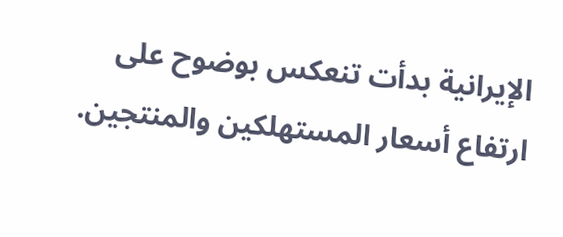الإيرانية بدأت تنعكس بوضوح على ارتفاع أسعار المستهلكين والمنتجين.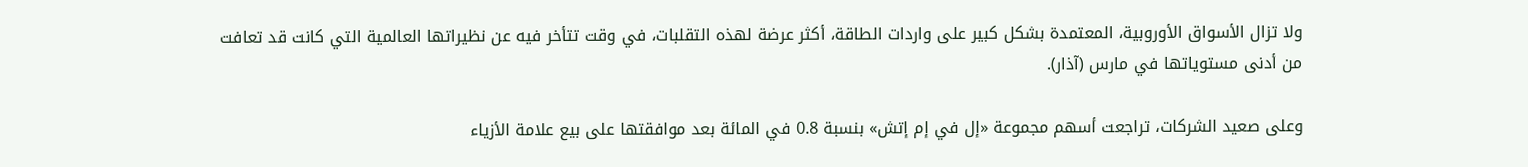ولا تزال الأسواق الأوروبية، المعتمدة بشكل كبير على واردات الطاقة، أكثر عرضة لهذه التقلبات، في وقت تتأخر فيه عن نظيراتها العالمية التي كانت قد تعافت من أدنى مستوياتها في مارس (آذار).

وعلى صعيد الشركات، تراجعت أسهم مجموعة «إل في إم إتش» بنسبة 0.8 في المائة بعد موافقتها على بيع علامة الأزياء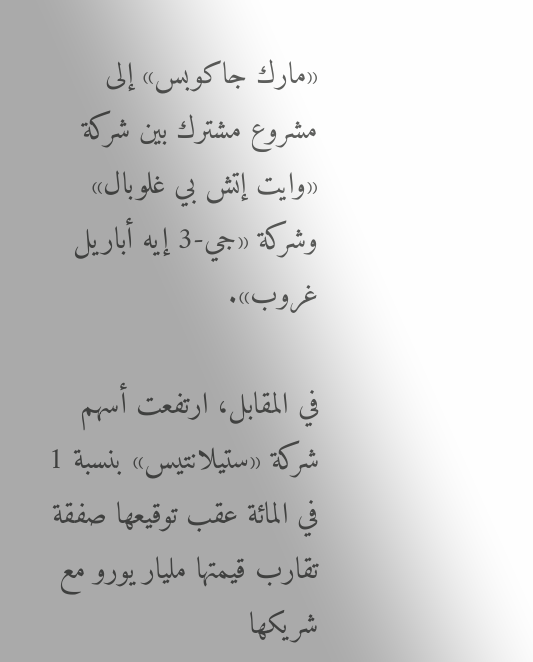«مارك جاكوبس» إلى مشروع مشترك بين شركة «وايت إتش بي غلوبال» وشركة «جي-3 إيه أباريل غروب».

في المقابل، ارتفعت أسهم شركة «ستيلانتيس» بنسبة 1 في المائة عقب توقيعها صفقة تقارب قيمتها مليار يورو مع شريكها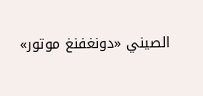الصيني «دونغفنغ موتور»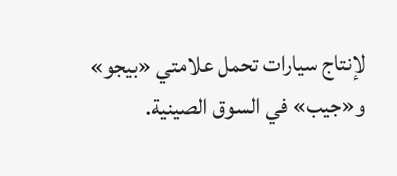لإنتاج سيارات تحمل علامتي «بيجو» و«جيب» في السوق الصينية.